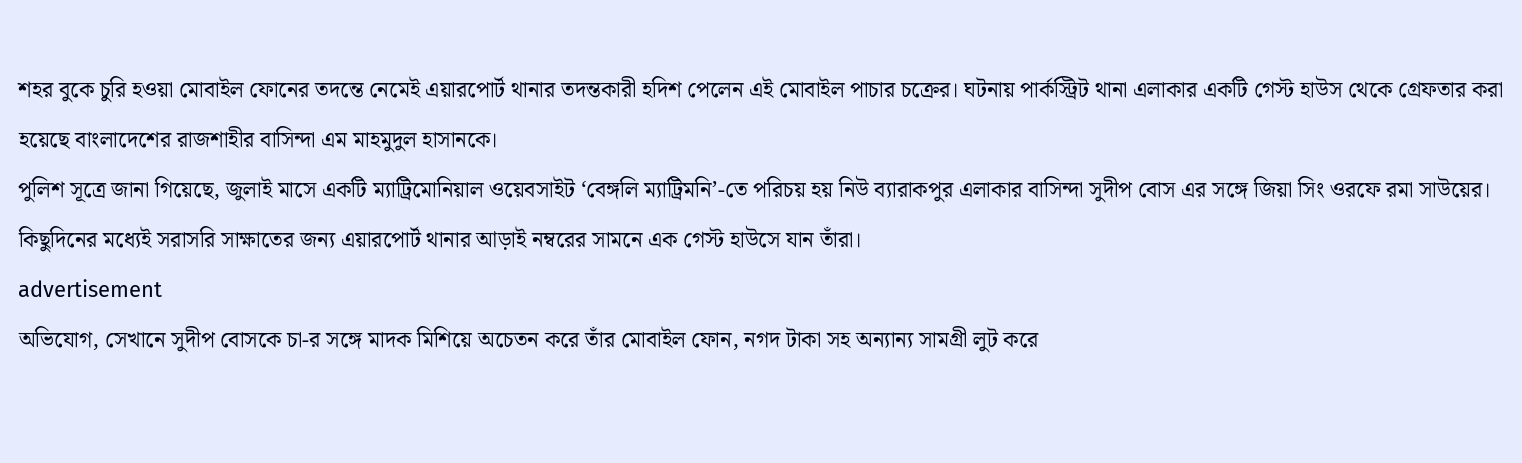শহর বুকে চুরি হওয়া মোবাইল ফোনের তদন্তে নেমেই এয়ারপোর্ট থানার তদন্তকারী হদিশ পেলেন এই মোবাইল পাচার চক্রের। ঘটনায় পার্কস্ট্রিট থানা এলাকার একটি গেস্ট হাউস থেকে গ্রেফতার করা হয়েছে বাংলাদেশের রাজশাহীর বাসিন্দা এম মাহমুদুল হাসানকে।
পুলিশ সূত্রে জানা গিয়েছে, জুলাই মাসে একটি ম্যাট্রিমোনিয়াল ওয়েবসাইট ‘বেঙ্গলি ম্যাট্রিমনি’-তে পরিচয় হয় নিউ ব্যারাকপুর এলাকার বাসিন্দা সুদীপ বোস এর সঙ্গে জিয়া সিং ওরফে রমা সাউয়ের। কিছুদিনের মধ্যেই সরাসরি সাক্ষাতের জন্য এয়ারপোর্ট থানার আড়াই নম্বরের সামনে এক গেস্ট হাউসে যান তাঁরা।
advertisement
অভিযোগ, সেখানে সুদীপ বোসকে চা-র সঙ্গে মাদক মিশিয়ে অচেতন করে তাঁর মোবাইল ফোন, নগদ টাকা সহ অন্যান্য সামগ্রী লুট করে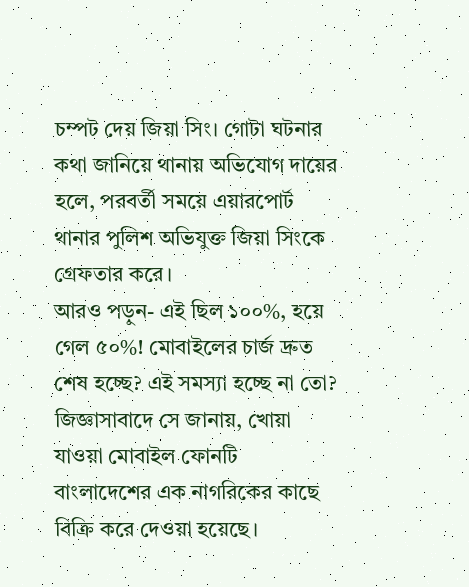চম্পট দেয় জিয়া সিং। গোটা ঘটনার কথা জানিয়ে থানায় অভিযোগ দায়ের হলে, পরবর্তী সময়ে এয়ারপোর্ট থানার পুলিশ অভিযুক্ত জিয়া সিংকে গ্রেফতার করে।
আরও পড়ুন- এই ছিল ১০০%, হয়ে গেল ৫০%! মোবাইলের চার্জ দ্রুত শেষ হচ্ছে? এই সমস্যা হচ্ছে না তো?
জিজ্ঞাসাবাদে সে জানায়, খোয়া যাওয়া মোবাইল ফোনটি বাংলাদেশের এক নাগরিকের কাছে বিক্রি করে দেওয়া হয়েছে।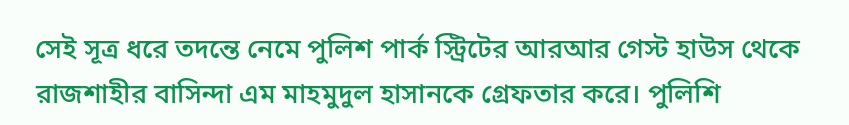সেই সূত্র ধরে তদন্তে নেমে পুলিশ পার্ক স্ট্রিটের আরআর গেস্ট হাউস থেকে রাজশাহীর বাসিন্দা এম মাহমুদুল হাসানকে গ্রেফতার করে। পুলিশি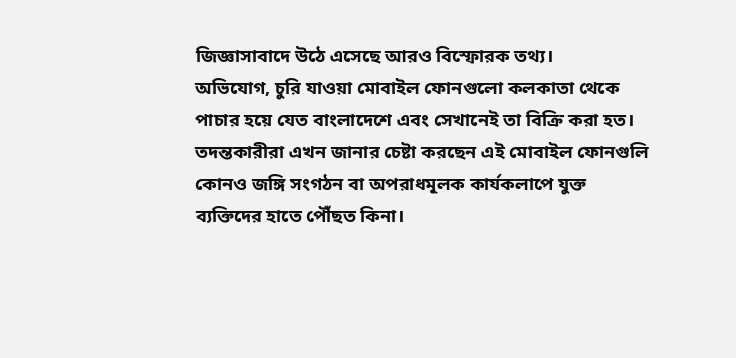জিজ্ঞাসাবাদে উঠে এসেছে আরও বিস্ফোরক তথ্য।
অভিযোগ, চুরি যাওয়া মোবাইল ফোনগুলো কলকাতা থেকে পাচার হয়ে যেত বাংলাদেশে এবং সেখানেই তা বিক্রি করা হত। তদন্তকারীরা এখন জানার চেষ্টা করছেন এই মোবাইল ফোনগুলি কোনও জঙ্গি সংগঠন বা অপরাধমূলক কার্যকলাপে যুক্ত ব্যক্তিদের হাতে পৌঁছত কিনা।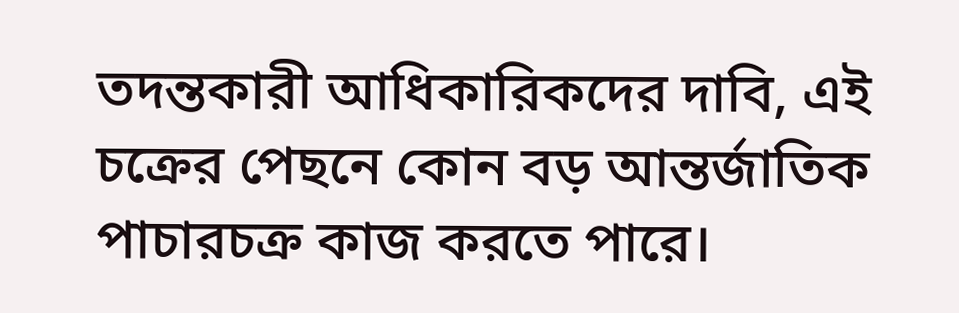তদন্তকারী আধিকারিকদের দাবি, এই চক্রের পেছনে কোন বড় আন্তর্জাতিক পাচারচক্র কাজ করতে পারে।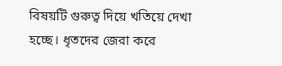বিষয়টি গুরুত্ব দিয়ে খতিয়ে দেখা হচ্ছে। ধৃতদের জেরা করে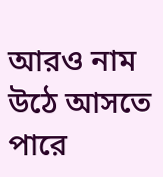আরও নাম উঠে আসতে পারে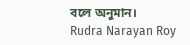বলে অনুমান।
Rudra Narayan Roy